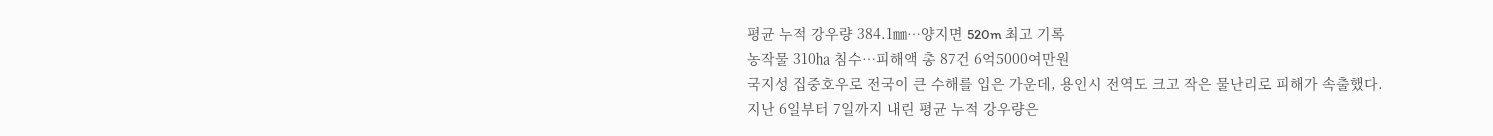평균 누적 강우량 384.1㎜…양지면 520m 최고 기록
농작물 310㏊ 침수…피해액 총 87건 6억5000여만원
국지성 집중호우로 전국이 큰 수해를 입은 가운데, 용인시 전역도 크고 작은 물난리로 피해가 속출했다. 지난 6일부터 7일까지 내린 평균 누적 강우량은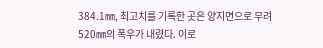384.1㎜, 최고치를 기록한 곳은 양지면으로 무려 520㎜의 폭우가 내렸다. 이로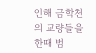인해 금학천의 교량들을 한때 범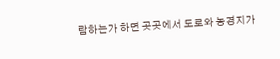람하는가 하면 곳곳에서 도로와 농경지가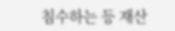침수하는 등 재산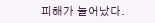피해가 늘어났다.